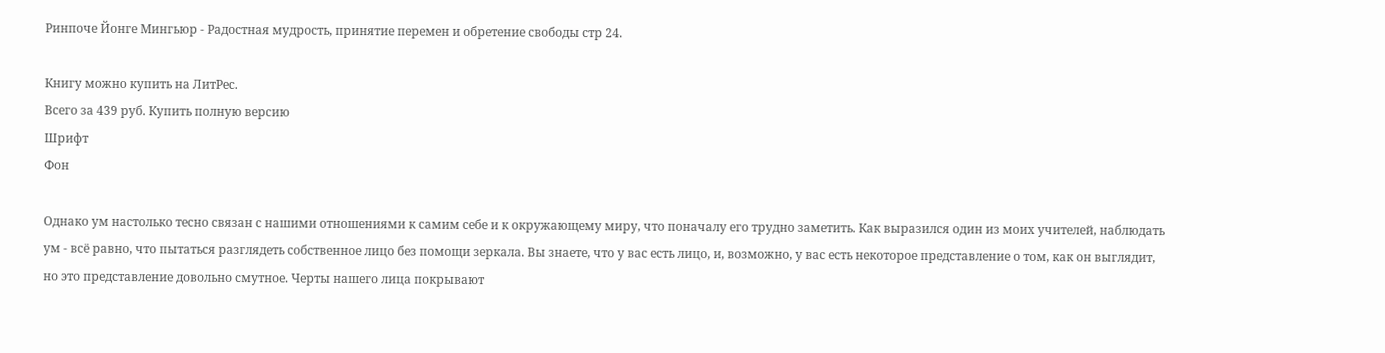Ринпоче Йонге Мингьюр - Радостная мудрость, принятие перемен и обретение свободы стр 24.

Книгу можно купить на ЛитРес.
Всего за 439 руб. Купить полную версию
Шрифт
Фон

Однако ум настолько тесно связан с нашими отношениями к самим себе и к окружающему миру, что поначалу его трудно заметить. Как выразился один из моих учителей, наблюдать ум - всё равно, что пытаться разглядеть собственное лицо без помощи зеркала. Вы знаете, что у вас есть лицо, и, возможно, у вас есть некоторое представление о том, как он выглядит, но это представление довольно смутное. Черты нашего лица покрывают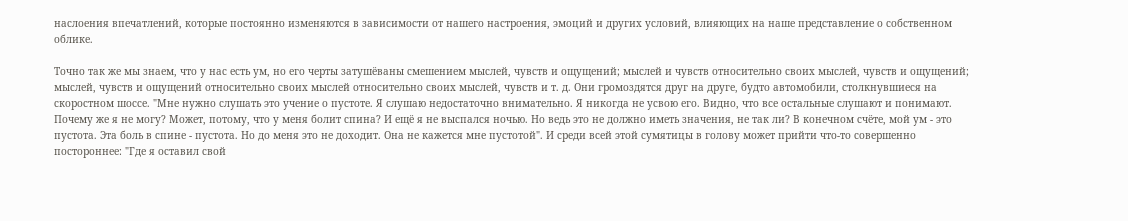наслоения впечатлений, которые постоянно изменяются в зависимости от нашего настроения, эмоций и других условий, влияющих на наше представление о собственном облике.

Точно так же мы знаем, что у нас есть ум, но его черты затушёваны смешением мыслей, чувств и ощущений; мыслей и чувств относительно своих мыслей, чувств и ощущений; мыслей, чувств и ощущений относительно своих мыслей относительно своих мыслей, чувств и т. д. Они громоздятся друг на друге, будто автомобили, столкнувшиеся на скоростном шоссе. "Мне нужно слушать это учение о пустоте. Я слушаю недостаточно внимательно. Я никогда не усвою его. Видно, что все остальные слушают и понимают. Почему же я не могу? Может, потому, что у меня болит спина? И ещё я не выспался ночью. Но ведь это не должно иметь значения, не так ли? В конечном счёте, мой ум - это пустота. Эта боль в спине - пустота. Но до меня это не доходит. Она не кажется мне пустотой". И среди всей этой сумятицы в голову может прийти что-то совершенно постороннее: "Где я оставил свой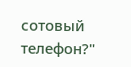сотовый телефон?"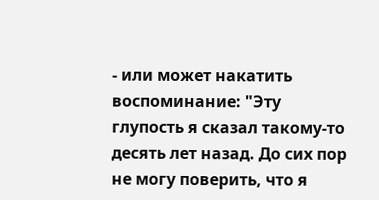- или может накатить воспоминание: "Эту глупость я сказал такому-то десять лет назад. До сих пор не могу поверить, что я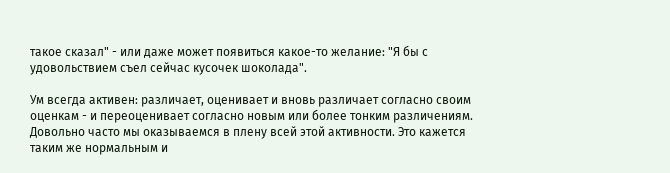такое сказал" - или даже может появиться какое-то желание: "Я бы с удовольствием съел сейчас кусочек шоколада".

Ум всегда активен: различает, оценивает и вновь различает согласно своим оценкам - и переоценивает согласно новым или более тонким различениям. Довольно часто мы оказываемся в плену всей этой активности. Это кажется таким же нормальным и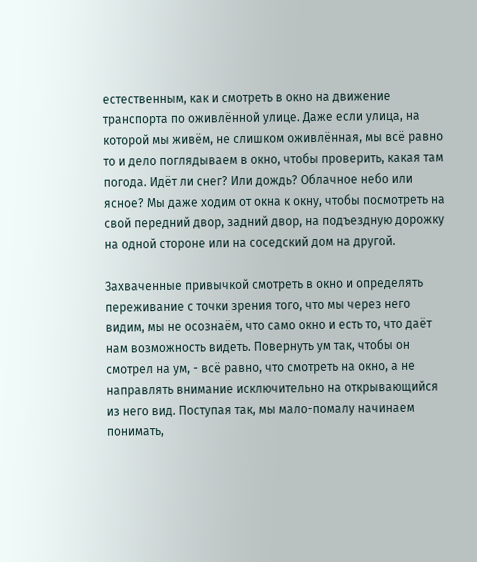естественным, как и смотреть в окно на движение транспорта по оживлённой улице. Даже если улица, на которой мы живём, не слишком оживлённая, мы всё равно то и дело поглядываем в окно, чтобы проверить, какая там погода. Идёт ли снег? Или дождь? Облачное небо или ясное? Мы даже ходим от окна к окну, чтобы посмотреть на свой передний двор, задний двор, на подъездную дорожку на одной стороне или на соседский дом на другой.

Захваченные привычкой смотреть в окно и определять переживание с точки зрения того, что мы через него видим, мы не осознаём, что само окно и есть то, что даёт нам возможность видеть. Повернуть ум так, чтобы он смотрел на ум, - всё равно, что смотреть на окно, а не направлять внимание исключительно на открывающийся из него вид. Поступая так, мы мало-помалу начинаем понимать,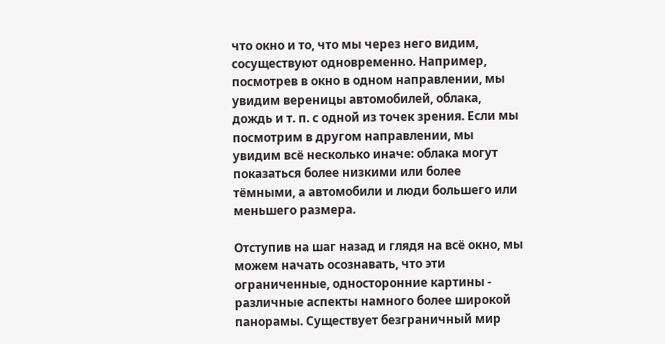что окно и то, что мы через него видим, сосуществуют одновременно. Например, посмотрев в окно в одном направлении, мы увидим вереницы автомобилей, облака, дождь и т. п. с одной из точек зрения. Если мы посмотрим в другом направлении, мы увидим всё несколько иначе: облака могут показаться более низкими или более тёмными, а автомобили и люди большего или меньшего размера.

Отступив на шаг назад и глядя на всё окно, мы можем начать осознавать, что эти ограниченные, односторонние картины - различные аспекты намного более широкой панорамы. Существует безграничный мир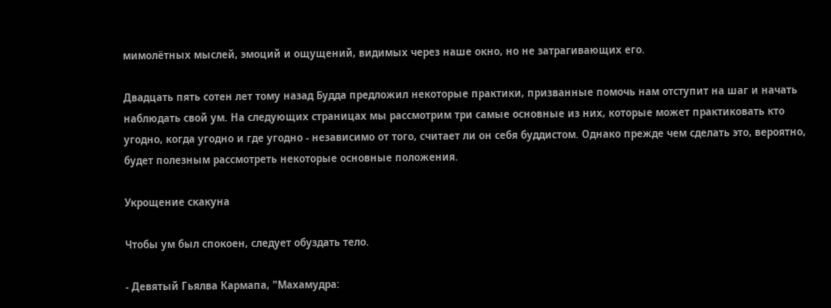мимолётных мыслей, эмоций и ощущений, видимых через наше окно, но не затрагивающих его.

Двадцать пять сотен лет тому назад Будда предложил некоторые практики, призванные помочь нам отступит на шаг и начать наблюдать свой ум. На следующих страницах мы рассмотрим три самые основные из них, которые может практиковать кто угодно, когда угодно и где угодно - независимо от того, считает ли он себя буддистом. Однако прежде чем сделать это, вероятно, будет полезным рассмотреть некоторые основные положения.

Укрощение скакуна

Чтобы ум был спокоен, следует обуздать тело.

- Девятый Гьялва Кармапа, "Махамудра: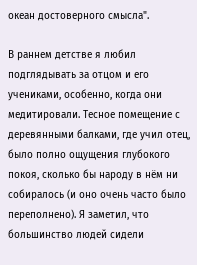океан достоверного смысла".

В раннем детстве я любил подглядывать за отцом и его учениками, особенно, когда они медитировали. Тесное помещение с деревянными балками, где учил отец, было полно ощущения глубокого покоя, сколько бы народу в нём ни собиралось (и оно очень часто было переполнено). Я заметил, что большинство людей сидели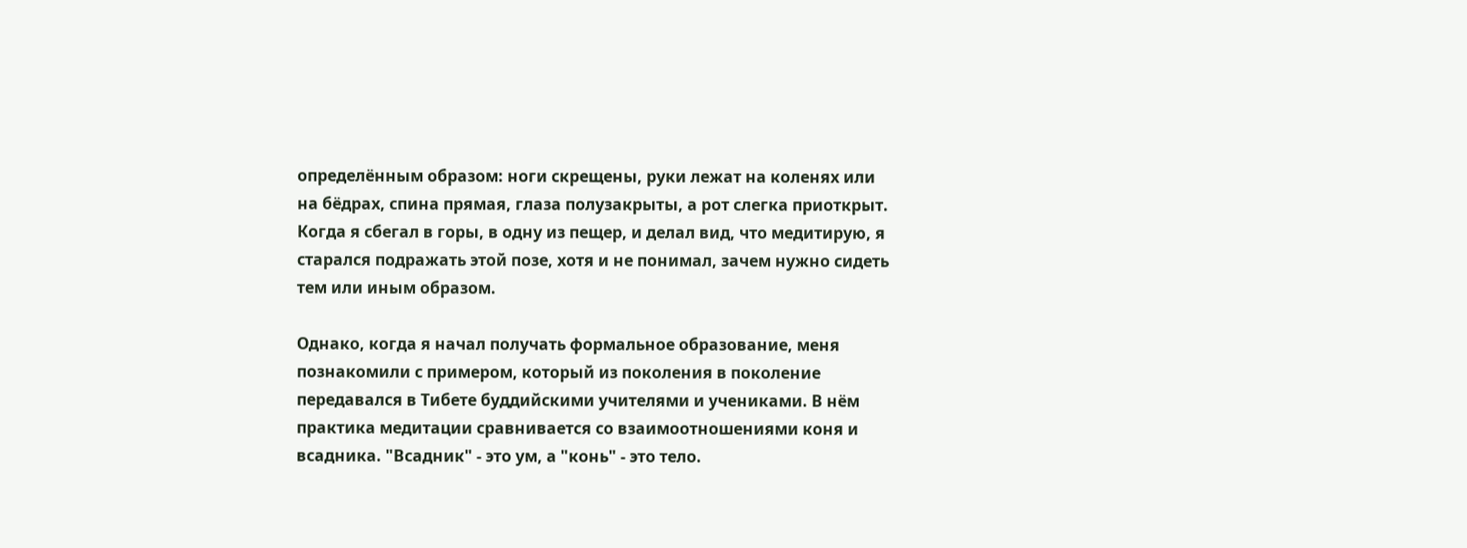определённым образом: ноги скрещены, руки лежат на коленях или на бёдрах, спина прямая, глаза полузакрыты, а рот слегка приоткрыт. Когда я сбегал в горы, в одну из пещер, и делал вид, что медитирую, я старался подражать этой позе, хотя и не понимал, зачем нужно сидеть тем или иным образом.

Однако, когда я начал получать формальное образование, меня познакомили с примером, который из поколения в поколение передавался в Тибете буддийскими учителями и учениками. В нём практика медитации сравнивается со взаимоотношениями коня и всадника. "Всадник" - это ум, а "конь" - это тело.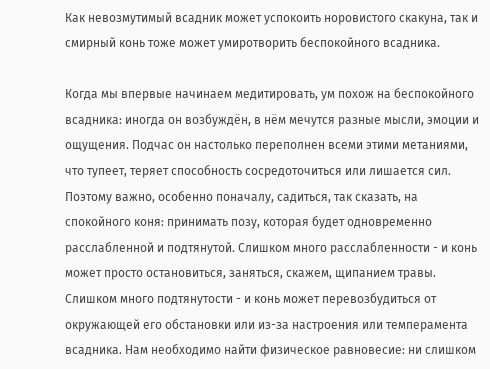Как невозмутимый всадник может успокоить норовистого скакуна, так и смирный конь тоже может умиротворить беспокойного всадника.

Когда мы впервые начинаем медитировать, ум похож на беспокойного всадника: иногда он возбуждён, в нём мечутся разные мысли, эмоции и ощущения. Подчас он настолько переполнен всеми этими метаниями, что тупеет, теряет способность сосредоточиться или лишается сил. Поэтому важно, особенно поначалу, садиться, так сказать, на спокойного коня: принимать позу, которая будет одновременно расслабленной и подтянутой. Слишком много расслабленности - и конь может просто остановиться, заняться, скажем, щипанием травы. Слишком много подтянутости - и конь может перевозбудиться от окружающей его обстановки или из-за настроения или темперамента всадника. Нам необходимо найти физическое равновесие: ни слишком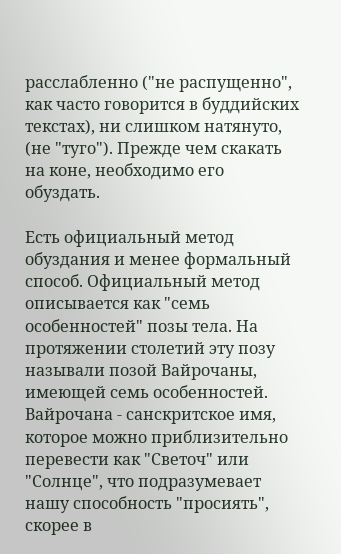расслабленно ("не распущенно", как часто говорится в буддийских текстах), ни слишком натянуто, (не "туго"). Прежде чем скакать на коне, необходимо его обуздать.

Есть официальный метод обуздания и менее формальный способ. Официальный метод описывается как "семь особенностей" позы тела. На протяжении столетий эту позу называли позой Вайрочаны, имеющей семь особенностей. Вайрочана - санскритское имя, которое можно приблизительно перевести как "Светоч" или "Солнце", что подразумевает нашу способность "просиять", скорее в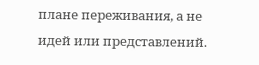плане переживания, а не идей или представлений.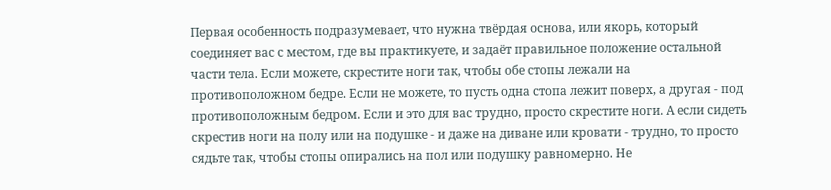Первая особенность подразумевает, что нужна твёрдая основа, или якорь, который соединяет вас с местом, где вы практикуете, и задаёт правильное положение остальной части тела. Если можете, скрестите ноги так, чтобы обе стопы лежали на противоположном бедре. Если не можете, то пусть одна стопа лежит поверх, а другая - под противоположным бедром. Если и это для вас трудно, просто скрестите ноги. А если сидеть скрестив ноги на полу или на подушке - и даже на диване или кровати - трудно, то просто сядьте так, чтобы стопы опирались на пол или подушку равномерно. Не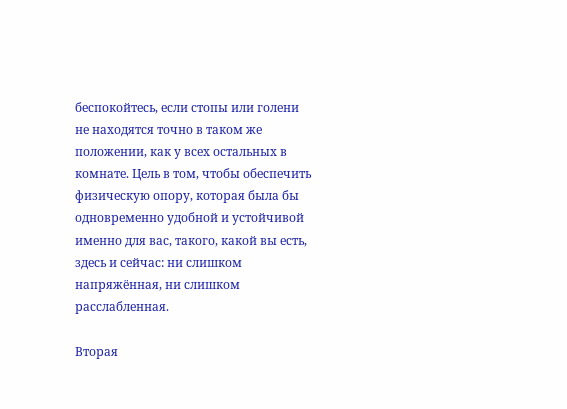беспокойтесь, если стопы или голени не находятся точно в таком же положении, как у всех остальных в комнате. Цель в том, чтобы обеспечить физическую опору, которая была бы одновременно удобной и устойчивой именно для вас, такого, какой вы есть, здесь и сейчас: ни слишком напряжённая, ни слишком расслабленная.

Вторая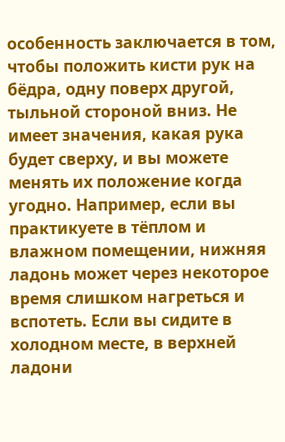особенность заключается в том, чтобы положить кисти рук на бёдра, одну поверх другой, тыльной стороной вниз. Не имеет значения, какая рука будет сверху, и вы можете менять их положение когда угодно. Например, если вы практикуете в тёплом и влажном помещении, нижняя ладонь может через некоторое время слишком нагреться и вспотеть. Если вы сидите в холодном месте, в верхней ладони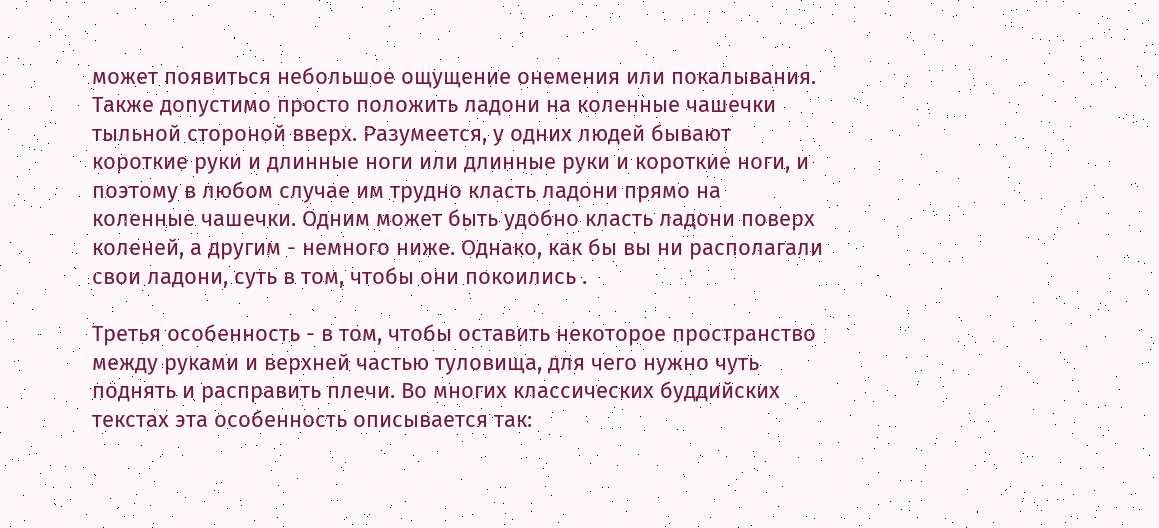может появиться небольшое ощущение онемения или покалывания. Также допустимо просто положить ладони на коленные чашечки тыльной стороной вверх. Разумеется, у одних людей бывают короткие руки и длинные ноги или длинные руки и короткие ноги, и поэтому в любом случае им трудно класть ладони прямо на коленные чашечки. Одним может быть удобно класть ладони поверх коленей, а другим - немного ниже. Однако, как бы вы ни располагали свои ладони, суть в том, чтобы они покоились .

Третья особенность - в том, чтобы оставить некоторое пространство между руками и верхней частью туловища, для чего нужно чуть поднять и расправить плечи. Во многих классических буддийских текстах эта особенность описывается так: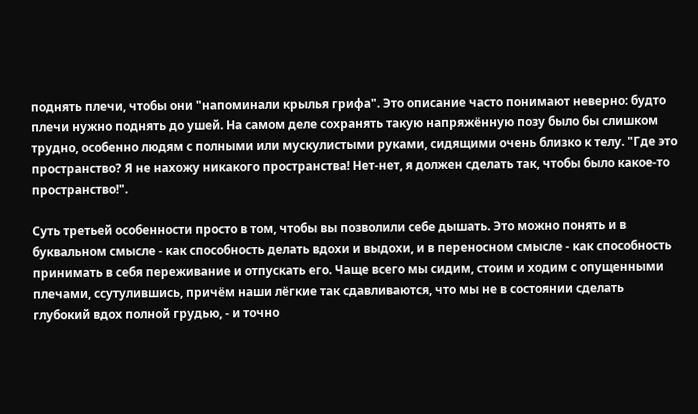поднять плечи, чтобы они "напоминали крылья грифа". Это описание часто понимают неверно: будто плечи нужно поднять до ушей. На самом деле сохранять такую напряжённую позу было бы слишком трудно, особенно людям с полными или мускулистыми руками, сидящими очень близко к телу. "Где это пространство? Я не нахожу никакого пространства! Нет-нет, я должен сделать так, чтобы было какое-то пространство!".

Суть третьей особенности просто в том, чтобы вы позволили себе дышать. Это можно понять и в буквальном смысле - как способность делать вдохи и выдохи, и в переносном смысле - как способность принимать в себя переживание и отпускать его. Чаще всего мы сидим, стоим и ходим с опущенными плечами, ссутулившись, причём наши лёгкие так сдавливаются, что мы не в состоянии сделать глубокий вдох полной грудью, - и точно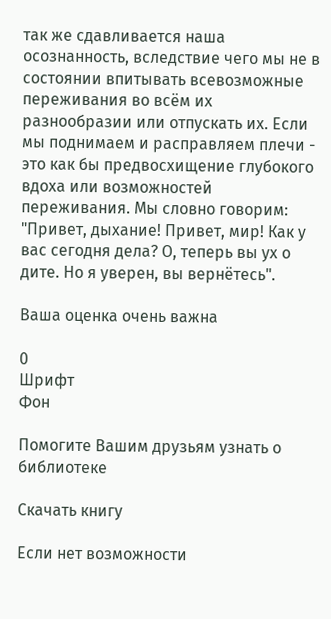так же сдавливается наша осознанность, вследствие чего мы не в состоянии впитывать всевозможные переживания во всём их разнообразии или отпускать их. Если мы поднимаем и расправляем плечи - это как бы предвосхищение глубокого вдоха или возможностей переживания. Мы словно говорим: "Привет, дыхание! Привет, мир! Как у вас сегодня дела? О, теперь вы ух о дите. Но я уверен, вы вернётесь".

Ваша оценка очень важна

0
Шрифт
Фон

Помогите Вашим друзьям узнать о библиотеке

Скачать книгу

Если нет возможности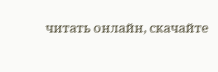читать онлайн, скачайте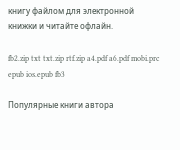книгу файлом для электронной книжки и читайте офлайн.

fb2.zip txt txt.zip rtf.zip a4.pdf a6.pdf mobi.prc epub ios.epub fb3

Популярные книги автора